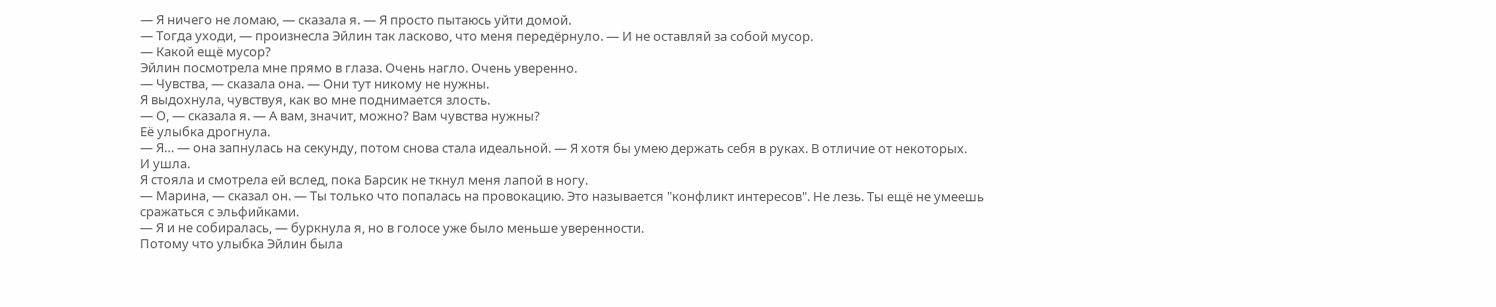— Я ничего не ломаю, — сказала я. — Я просто пытаюсь уйти домой.
— Тогда уходи, — произнесла Эйлин так ласково, что меня передёрнуло. — И не оставляй за собой мусор.
— Какой ещё мусор?
Эйлин посмотрела мне прямо в глаза. Очень нагло. Очень уверенно.
— Чувства, — сказала она. — Они тут никому не нужны.
Я выдохнула, чувствуя, как во мне поднимается злость.
— О, — сказала я. — А вам, значит, можно? Вам чувства нужны?
Её улыбка дрогнула.
— Я… — она запнулась на секунду, потом снова стала идеальной. — Я хотя бы умею держать себя в руках. В отличие от некоторых.
И ушла.
Я стояла и смотрела ей вслед, пока Барсик не ткнул меня лапой в ногу.
— Марина, — сказал он. — Ты только что попалась на провокацию. Это называется "конфликт интересов". Не лезь. Ты ещё не умеешь сражаться с эльфийками.
— Я и не собиралась, — буркнула я, но в голосе уже было меньше уверенности.
Потому что улыбка Эйлин была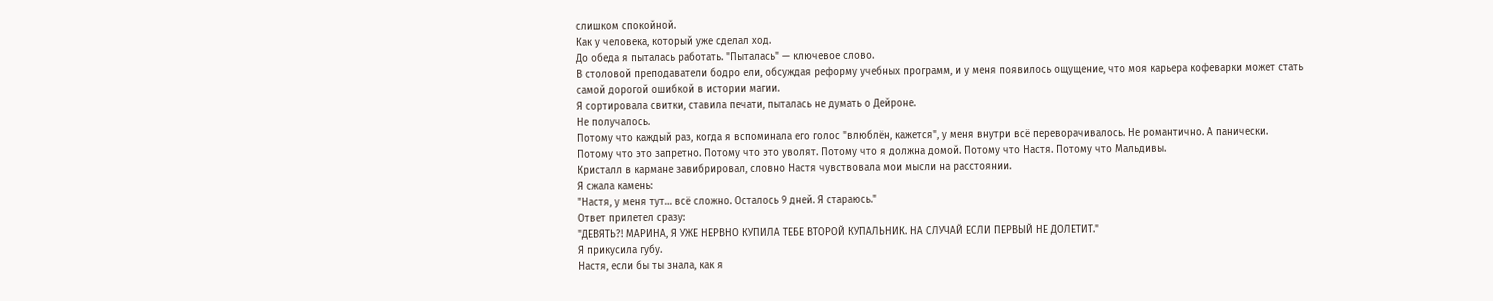слишком спокойной.
Как у человека, который уже сделал ход.
До обеда я пыталась работать. "Пыталась" — ключевое слово.
В столовой преподаватели бодро ели, обсуждая реформу учебных программ, и у меня появилось ощущение, что моя карьера кофеварки может стать самой дорогой ошибкой в истории магии.
Я сортировала свитки, ставила печати, пыталась не думать о Дейроне.
Не получалось.
Потому что каждый раз, когда я вспоминала его голос "влюблён, кажется", у меня внутри всё переворачивалось. Не романтично. А панически.
Потому что это запретно. Потому что это уволят. Потому что я должна домой. Потому что Настя. Потому что Мальдивы.
Кристалл в кармане завибрировал, словно Настя чувствовала мои мысли на расстоянии.
Я сжала камень:
"Настя, у меня тут… всё сложно. Осталось 9 дней. Я стараюсь."
Ответ прилетел сразу:
"ДЕВЯТЬ?! МАРИНА, Я УЖЕ НЕРВНО КУПИЛА ТЕБЕ ВТОРОЙ КУПАЛЬНИК. НА СЛУЧАЙ ЕСЛИ ПЕРВЫЙ НЕ ДОЛЕТИТ."
Я прикусила губу.
Настя, если бы ты знала, как я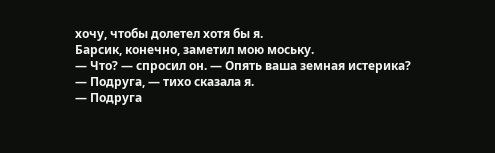хочу, чтобы долетел хотя бы я.
Барсик, конечно, заметил мою моську.
— Что? — спросил он. — Опять ваша земная истерика?
— Подруга, — тихо сказала я.
— Подруга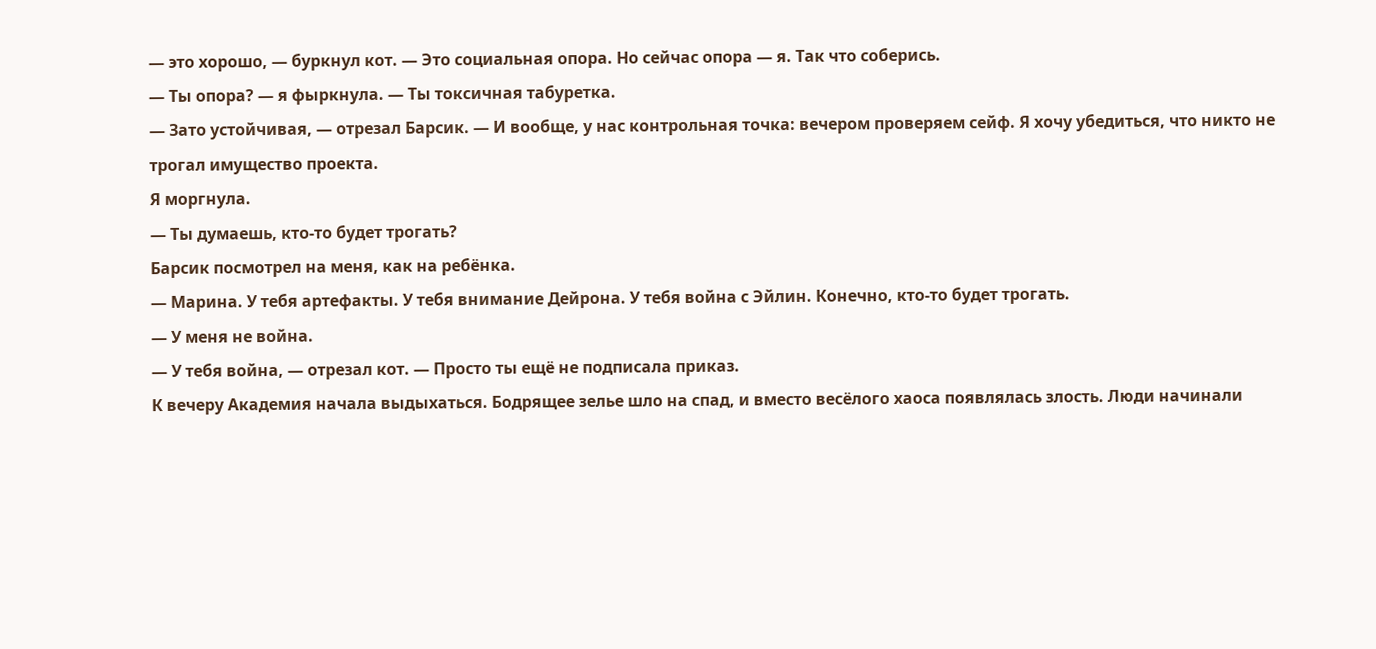— это хорошо, — буркнул кот. — Это социальная опора. Но сейчас опора — я. Так что соберись.
— Ты опора? — я фыркнула. — Ты токсичная табуретка.
— Зато устойчивая, — отрезал Барсик. — И вообще, у нас контрольная точка: вечером проверяем сейф. Я хочу убедиться, что никто не трогал имущество проекта.
Я моргнула.
— Ты думаешь, кто-то будет трогать?
Барсик посмотрел на меня, как на ребёнка.
— Марина. У тебя артефакты. У тебя внимание Дейрона. У тебя война с Эйлин. Конечно, кто-то будет трогать.
— У меня не война.
— У тебя война, — отрезал кот. — Просто ты ещё не подписала приказ.
К вечеру Академия начала выдыхаться. Бодрящее зелье шло на спад, и вместо весёлого хаоса появлялась злость. Люди начинали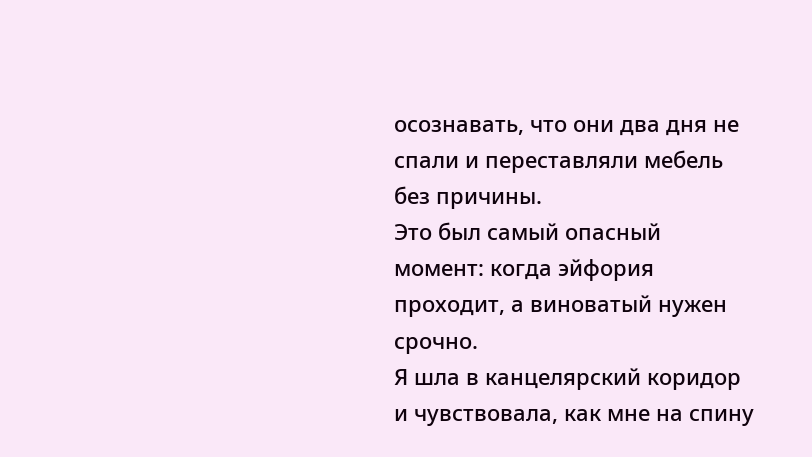осознавать, что они два дня не спали и переставляли мебель без причины.
Это был самый опасный момент: когда эйфория проходит, а виноватый нужен срочно.
Я шла в канцелярский коридор и чувствовала, как мне на спину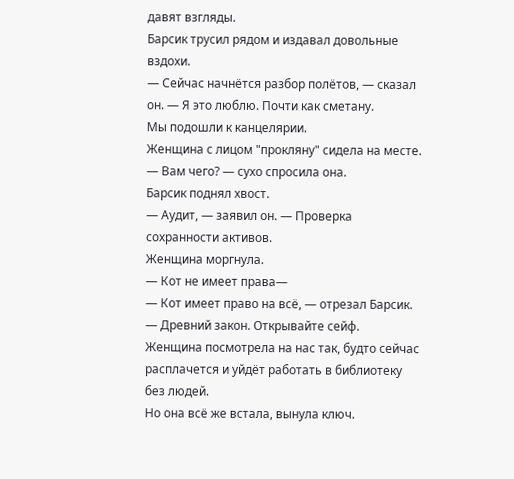давят взгляды.
Барсик трусил рядом и издавал довольные вздохи.
— Сейчас начнётся разбор полётов, — сказал он. — Я это люблю. Почти как сметану.
Мы подошли к канцелярии.
Женщина с лицом "прокляну" сидела на месте.
— Вам чего? — сухо спросила она.
Барсик поднял хвост.
— Аудит, — заявил он. — Проверка сохранности активов.
Женщина моргнула.
— Кот не имеет права—
— Кот имеет право на всё, — отрезал Барсик. — Древний закон. Открывайте сейф.
Женщина посмотрела на нас так, будто сейчас расплачется и уйдёт работать в библиотеку без людей.
Но она всё же встала, вынула ключ.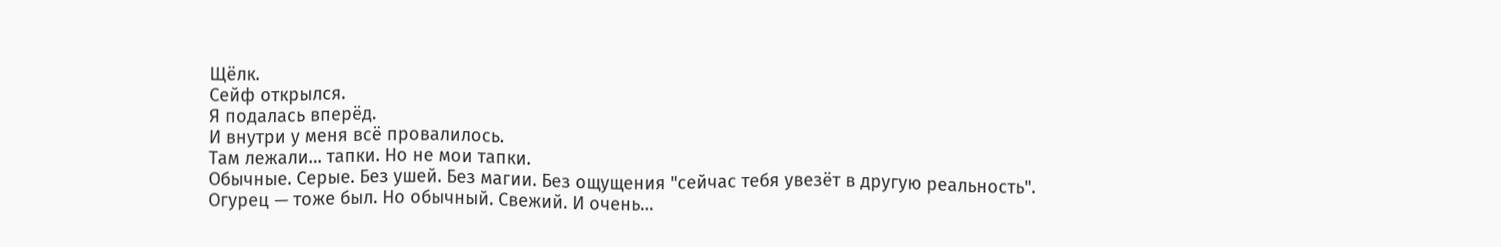Щёлк.
Сейф открылся.
Я подалась вперёд.
И внутри у меня всё провалилось.
Там лежали… тапки. Но не мои тапки.
Обычные. Серые. Без ушей. Без магии. Без ощущения "сейчас тебя увезёт в другую реальность".
Огурец — тоже был. Но обычный. Свежий. И очень…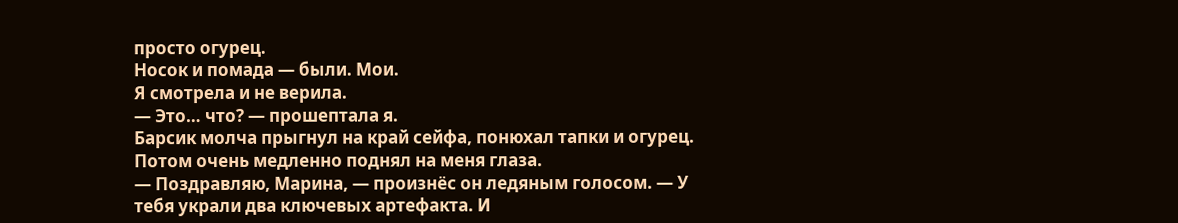просто огурец.
Носок и помада — были. Мои.
Я смотрела и не верила.
— Это… что? — прошептала я.
Барсик молча прыгнул на край сейфа, понюхал тапки и огурец.
Потом очень медленно поднял на меня глаза.
— Поздравляю, Марина, — произнёс он ледяным голосом. — У тебя украли два ключевых артефакта. И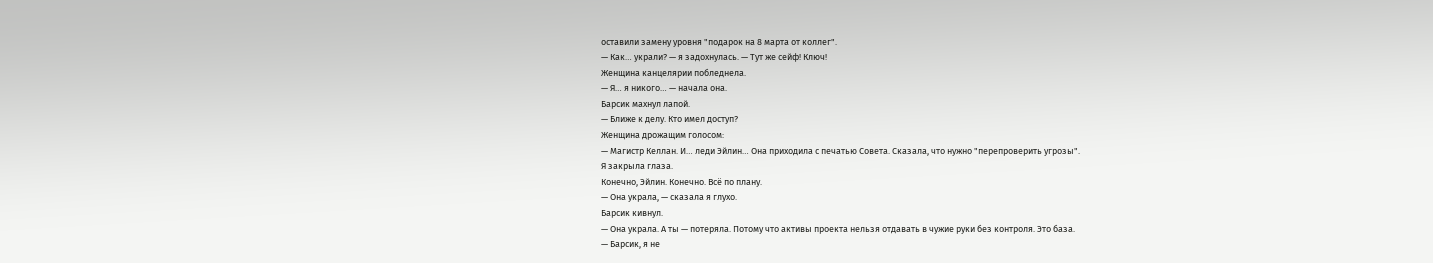оставили замену уровня "подарок на 8 марта от коллег".
— Как… украли? — я задохнулась. — Тут же сейф! Ключ!
Женщина канцелярии побледнела.
— Я… я никого… — начала она.
Барсик махнул лапой.
— Ближе к делу. Кто имел доступ?
Женщина дрожащим голосом:
— Магистр Келлан. И… леди Эйлин… Она приходила с печатью Совета. Сказала, что нужно "перепроверить угрозы".
Я закрыла глаза.
Конечно, Эйлин. Конечно. Всё по плану.
— Она украла, — сказала я глухо.
Барсик кивнул.
— Она украла. А ты — потеряла. Потому что активы проекта нельзя отдавать в чужие руки без контроля. Это база.
— Барсик, я не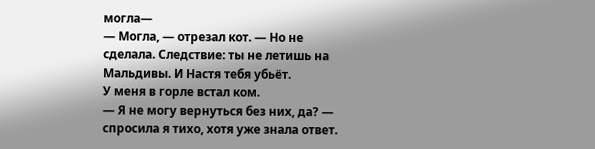могла—
— Могла, — отрезал кот. — Но не сделала. Следствие: ты не летишь на Мальдивы. И Настя тебя убьёт.
У меня в горле встал ком.
— Я не могу вернуться без них, да? — спросила я тихо, хотя уже знала ответ.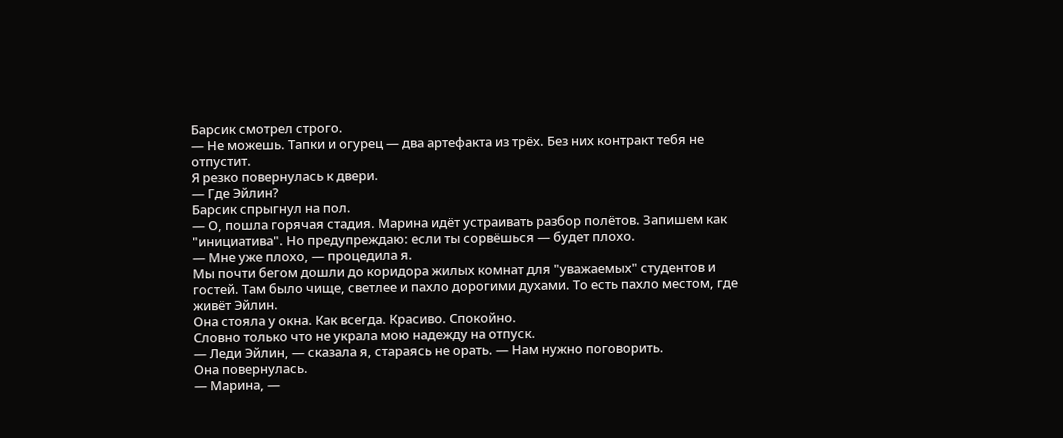Барсик смотрел строго.
— Не можешь. Тапки и огурец — два артефакта из трёх. Без них контракт тебя не отпустит.
Я резко повернулась к двери.
— Где Эйлин?
Барсик спрыгнул на пол.
— О, пошла горячая стадия. Марина идёт устраивать разбор полётов. Запишем как "инициатива". Но предупреждаю: если ты сорвёшься — будет плохо.
— Мне уже плохо, — процедила я.
Мы почти бегом дошли до коридора жилых комнат для "уважаемых" студентов и гостей. Там было чище, светлее и пахло дорогими духами. То есть пахло местом, где живёт Эйлин.
Она стояла у окна. Как всегда. Красиво. Спокойно.
Словно только что не украла мою надежду на отпуск.
— Леди Эйлин, — сказала я, стараясь не орать. — Нам нужно поговорить.
Она повернулась.
— Марина, —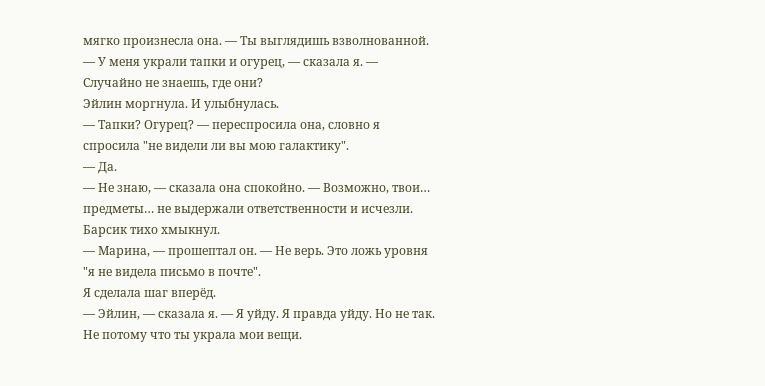мягко произнесла она. — Ты выглядишь взволнованной.
— У меня украли тапки и огурец, — сказала я. — Случайно не знаешь, где они?
Эйлин моргнула. И улыбнулась.
— Тапки? Огурец? — переспросила она, словно я спросила "не видели ли вы мою галактику".
— Да.
— Не знаю, — сказала она спокойно. — Возможно, твои… предметы… не выдержали ответственности и исчезли.
Барсик тихо хмыкнул.
— Марина, — прошептал он. — Не верь. Это ложь уровня "я не видела письмо в почте".
Я сделала шаг вперёд.
— Эйлин, — сказала я. — Я уйду. Я правда уйду. Но не так. Не потому что ты украла мои вещи.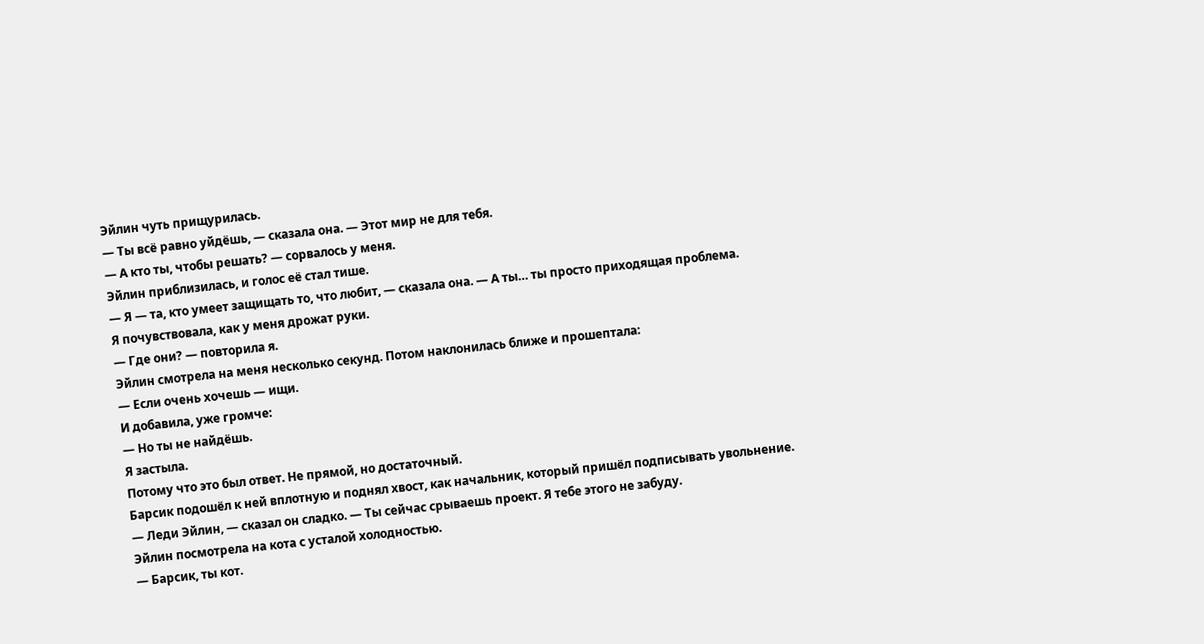Эйлин чуть прищурилась.
— Ты всё равно уйдёшь, — сказала она. — Этот мир не для тебя.
— А кто ты, чтобы решать? — сорвалось у меня.
Эйлин приблизилась, и голос её стал тише.
— Я — та, кто умеет защищать то, что любит, — сказала она. — А ты… ты просто приходящая проблема.
Я почувствовала, как у меня дрожат руки.
— Где они? — повторила я.
Эйлин смотрела на меня несколько секунд. Потом наклонилась ближе и прошептала:
— Если очень хочешь — ищи.
И добавила, уже громче:
— Но ты не найдёшь.
Я застыла.
Потому что это был ответ. Не прямой, но достаточный.
Барсик подошёл к ней вплотную и поднял хвост, как начальник, который пришёл подписывать увольнение.
— Леди Эйлин, — сказал он сладко. — Ты сейчас срываешь проект. Я тебе этого не забуду.
Эйлин посмотрела на кота с усталой холодностью.
— Барсик, ты кот.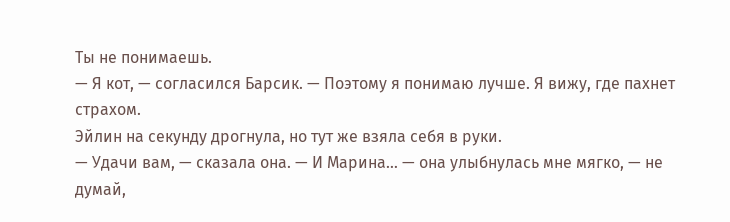Ты не понимаешь.
— Я кот, — согласился Барсик. — Поэтому я понимаю лучше. Я вижу, где пахнет страхом.
Эйлин на секунду дрогнула, но тут же взяла себя в руки.
— Удачи вам, — сказала она. — И Марина… — она улыбнулась мне мягко, — не думай,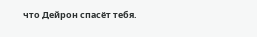что Дейрон спасёт тебя.